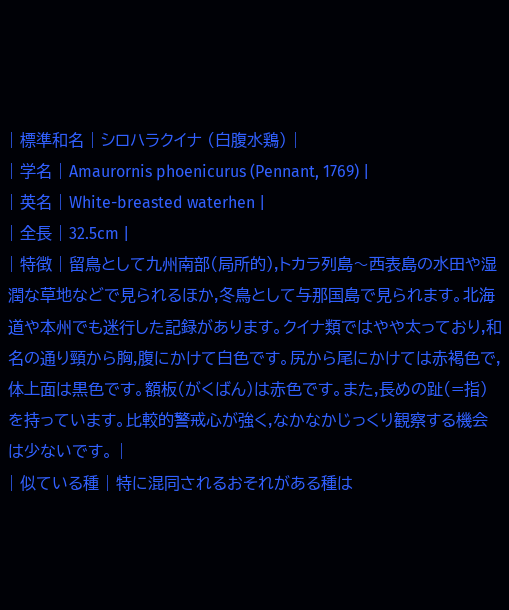| 標準和名 | シロハラクイナ (白腹水鶏) |
| 学名 | Amaurornis phoenicurus (Pennant, 1769) |
| 英名 | White-breasted waterhen |
| 全長 | 32.5cm |
| 特徴 | 留鳥として九州南部(局所的),トカラ列島〜西表島の水田や湿潤な草地などで見られるほか,冬鳥として与那国島で見られます。北海道や本州でも迷行した記録があります。クイナ類ではやや太っており,和名の通り頸から胸,腹にかけて白色です。尻から尾にかけては赤褐色で,体上面は黒色です。額板(がくばん)は赤色です。また,長めの趾(=指)を持っています。比較的警戒心が強く,なかなかじっくり観察する機会は少ないです。 |
| 似ている種 | 特に混同されるおそれがある種は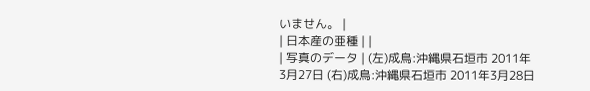いません。 |
| 日本産の亜種 | |
| 写真のデータ | (左)成鳥:沖縄県石垣市 2011年3月27日 (右)成鳥:沖縄県石垣市 2011年3月28日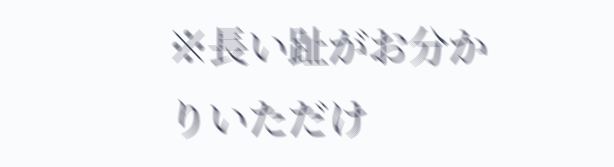※長い趾がお分かりいただけ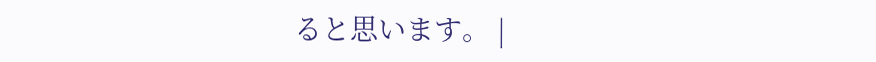ると思います。 |